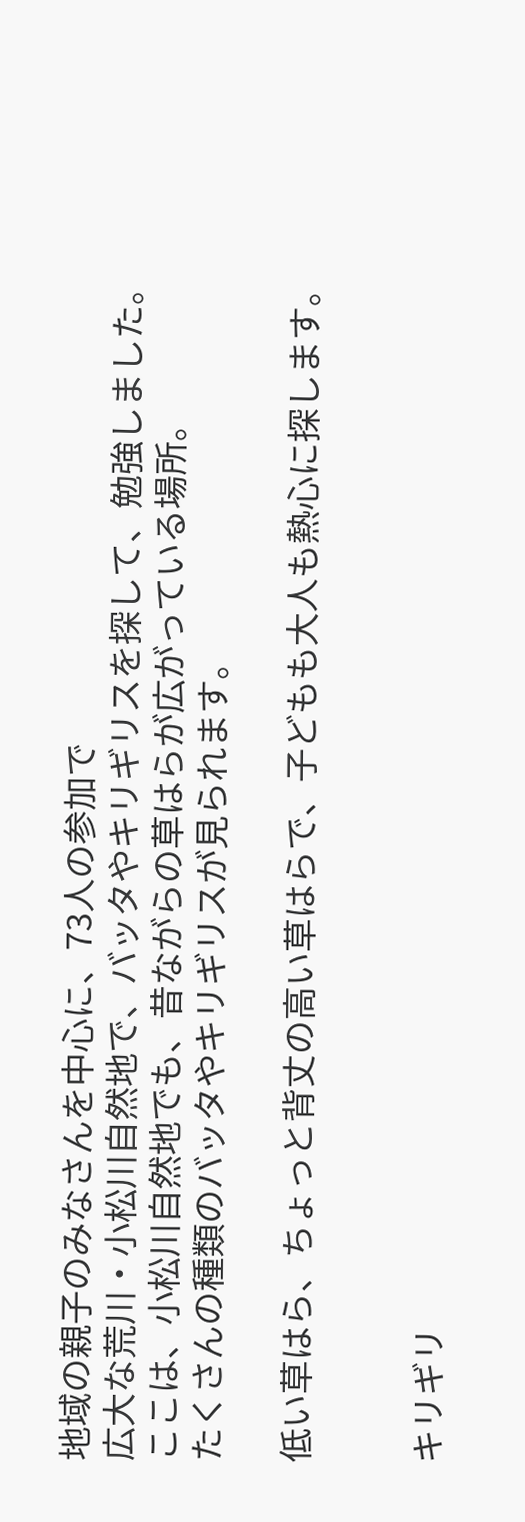地域の親子のみなさんを中心に、73人の参加で
広大な荒川・小松川自然地で、バッタやキリギリスを探して、勉強しました。
ここは、小松川自然地でも、昔ながらの草はらが広がっている場所。
たくさんの種類のバッタやキリギリスが見られます。

低い草はら、ちょっと背丈の高い草はらで、子どもも大人も熱心に探します。


キリギリ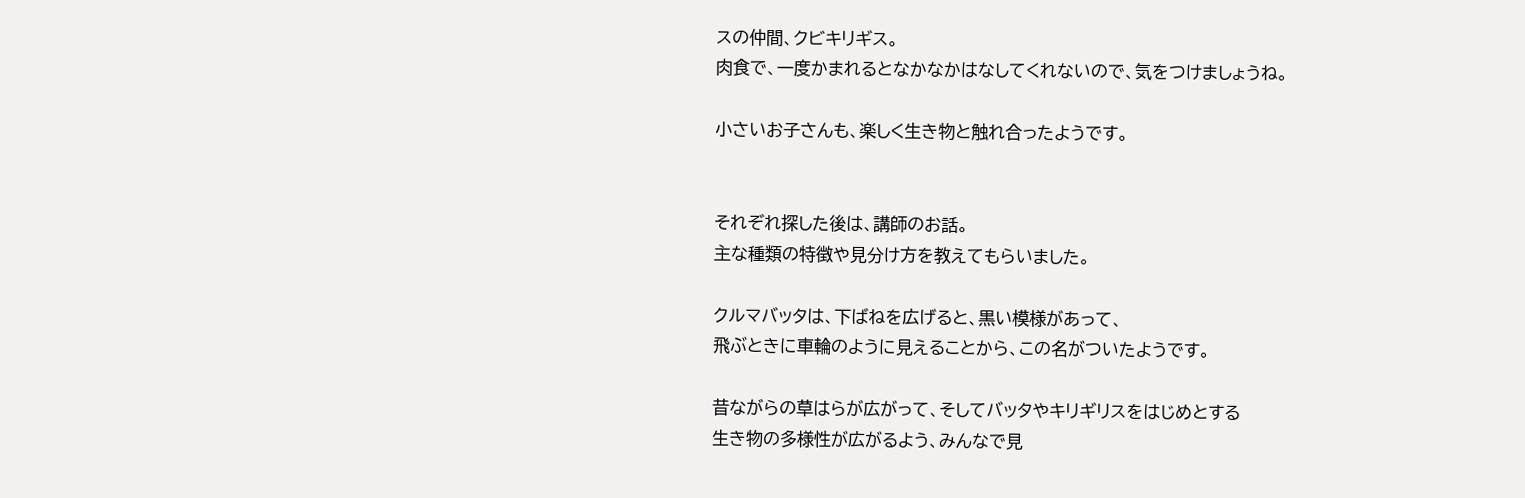スの仲間、クビキリギス。
肉食で、一度かまれるとなかなかはなしてくれないので、気をつけましょうね。

小さいお子さんも、楽しく生き物と触れ合ったようです。


それぞれ探した後は、講師のお話。
主な種類の特徴や見分け方を教えてもらいました。

クルマバッタは、下ばねを広げると、黒い模様があって、
飛ぶときに車輪のように見えることから、この名がついたようです。

昔ながらの草はらが広がって、そしてバッタやキリギリスをはじめとする
生き物の多様性が広がるよう、みんなで見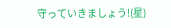守っていきましょう!(星)